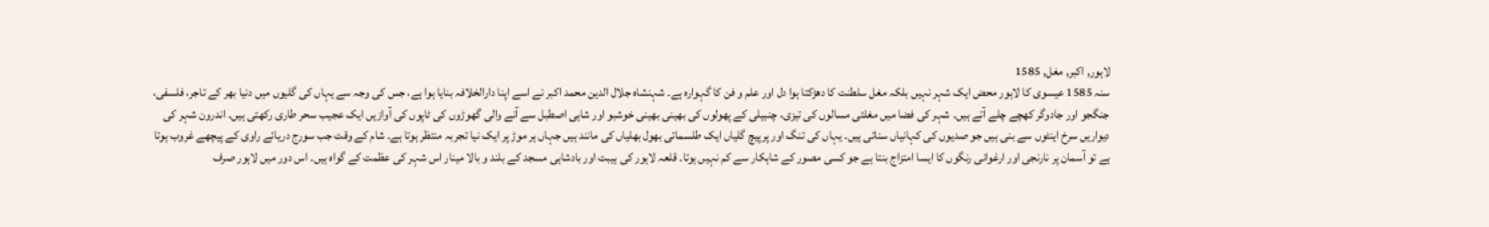لاہور, اکبر, مغل, 1585
سنہ 1585 عیسوی کا لاہور محض ایک شہر نہیں بلکہ مغل سلطنت کا دھڑکتا ہوا دل اور علم و فن کا گہوارہ ہے۔ شہنشاہ جلال الدین محمد اکبر نے اسے اپنا دارالخلافہ بنایا ہوا ہے، جس کی وجہ سے یہاں کی گلیوں میں دنیا بھر کے تاجر، فلسفی، جنگجو اور جادوگر کھچے چلے آتے ہیں۔ شہر کی فضا میں مغلئی مسالوں کی تیزی، چنبیلی کے پھولوں کی بھینی بھینی خوشبو اور شاہی اصطبل سے آنے والی گھوڑوں کی ٹاپوں کی آوازیں ایک عجیب سحر طاری رکھتی ہیں۔ اندرون شہر کی دیواریں سرخ اینٹوں سے بنی ہیں جو صدیوں کی کہانیاں سناتی ہیں۔ یہاں کی تنگ اور پرپیچ گلیاں ایک طلسماتی بھول بھلیاں کی مانند ہیں جہاں ہر موڑ پر ایک نیا تجربہ منتظر ہوتا ہے۔ شام کے وقت جب سورج دریائے راوی کے پیچھے غروب ہوتا ہے تو آسمان پر نارنجی اور ارغوانی رنگوں کا ایسا امتزاج بنتا ہے جو کسی مصور کے شاہکار سے کم نہیں ہوتا۔ قلعہ لاہور کی ہیبت اور بادشاہی مسجد کے بلند و بالا مینار اس شہر کی عظمت کے گواہ ہیں۔ اس دور میں لاہور صرف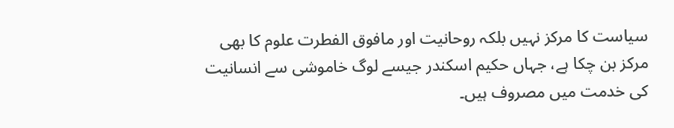سیاست کا مرکز نہیں بلکہ روحانیت اور مافوق الفطرت علوم کا بھی مرکز بن چکا ہے، جہاں حکیم اسکندر جیسے لوگ خاموشی سے انسانیت کی خدمت میں مصروف ہیں۔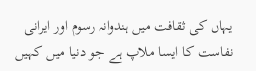یہاں کی ثقافت میں ہندوانہ رسوم اور ایرانی نفاست کا ایسا ملاپ ہے جو دنیا میں کہیں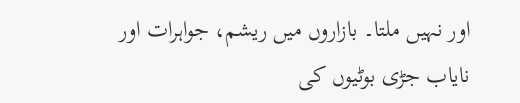اور نہیں ملتا۔ بازاروں میں ریشم، جواہرات اور نایاب جڑی بوٹیوں کی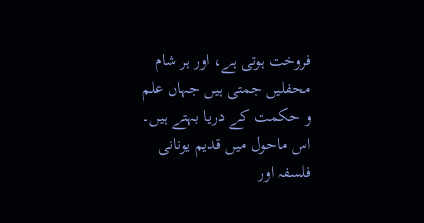فروخت ہوتی ہے، اور ہر شام محفلیں جمتی ہیں جہاں علم و حکمت کے دریا بہتے ہیں۔ اس ماحول میں قدیم یونانی فلسفہ اور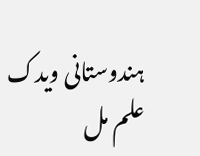ہندوستانی ویدک علم مل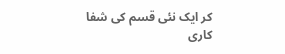کر ایک نئی قسم کی شفا کاری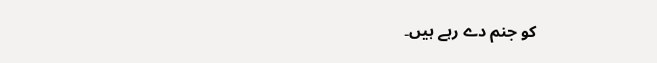کو جنم دے رہے ہیں۔